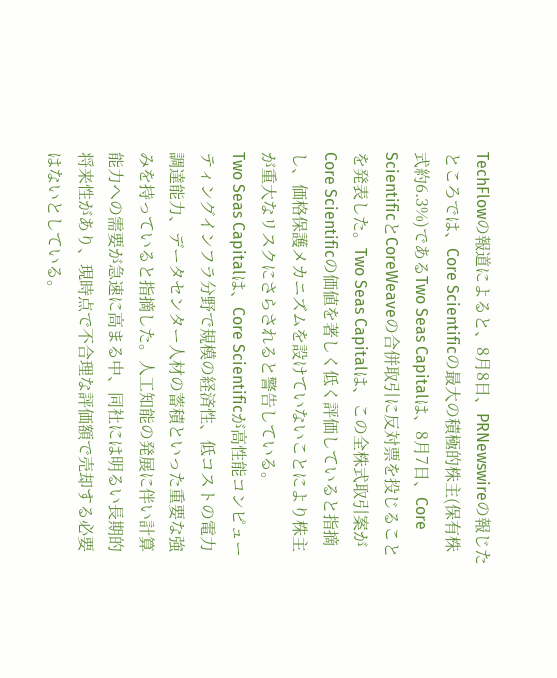TechFlowの報道によると、8月8日、PRNewswireの報じたところでは、Core Scientificの最大の積極的株主(保有株式約6.3%)であるTwo Seas Capitalは、8月7日、Core ScientificとCoreWeaveの合併取引に反対票を投じることを発表した。Two Seas Capitalは、この全株式取引案がCore Scientificの価値を著しく低く評価していると指摘し、価格保護メカニズムを設けていないことにより株主が重大なリスクにさらされると警告している。
Two Seas Capitalは、Core Scientificが高性能コンピューティングインフラ分野で規模の経済性、低コストの電力調達能力、データセンター人材の蓄積といった重要な強みを持っていると指摘した。人工知能の発展に伴い計算能力への需要が急速に高まる中、同社には明るい長期的将来性があり、現時点で不合理な評価額で売却する必要はないとしている。